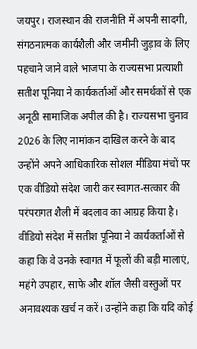जयपुर। राजस्थान की राजनीति में अपनी सादगी, संगठनात्मक कार्यशैली और जमीनी जुड़ाव के लिए पहचाने जाने वाले भाजपा के राज्यसभा प्रत्याशी सतीश पूनिया ने कार्यकर्ताओं और समर्थकों से एक अनूठी सामाजिक अपील की है। राज्यसभा चुनाव 2026 के लिए नामांकन दाखिल करने के बाद उन्होंने अपने आधिकारिक सोशल मीडिया मंचों पर एक वीडियो संदेश जारी कर स्वागत-सत्कार की परंपरागत शैली में बदलाव का आग्रह किया है।
वीडियो संदेश में सतीश पूनिया ने कार्यकर्ताओं से कहा कि वे उनके स्वागत में फूलों की बड़ी मालाएं, महंगे उपहार, साफे और शॉल जैसी वस्तुओं पर अनावश्यक खर्च न करें। उन्होंने कहा कि यदि कोई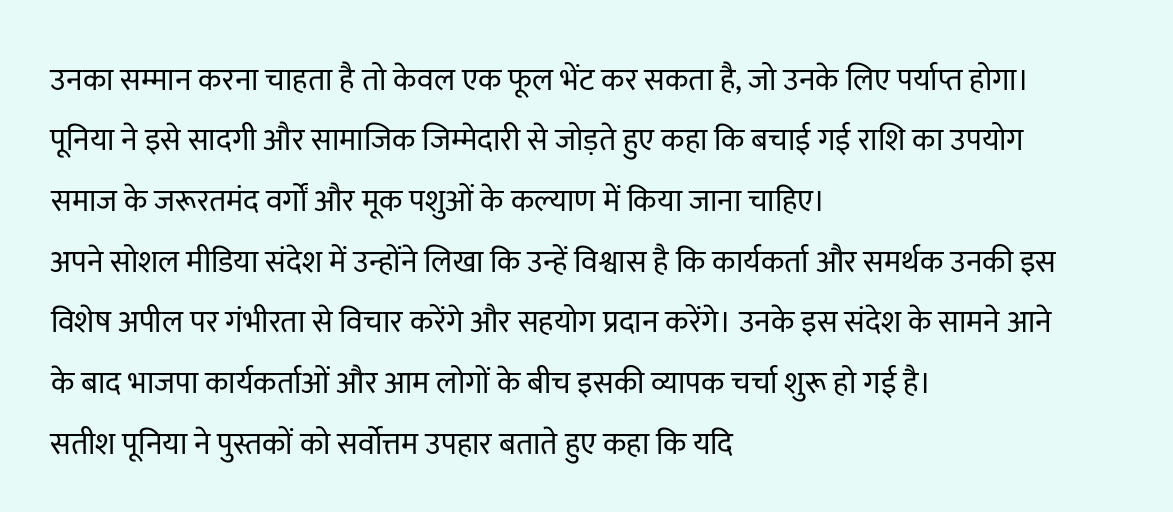उनका सम्मान करना चाहता है तो केवल एक फूल भेंट कर सकता है, जो उनके लिए पर्याप्त होगा। पूनिया ने इसे सादगी और सामाजिक जिम्मेदारी से जोड़ते हुए कहा कि बचाई गई राशि का उपयोग समाज के जरूरतमंद वर्गों और मूक पशुओं के कल्याण में किया जाना चाहिए।
अपने सोशल मीडिया संदेश में उन्होंने लिखा कि उन्हें विश्वास है कि कार्यकर्ता और समर्थक उनकी इस विशेष अपील पर गंभीरता से विचार करेंगे और सहयोग प्रदान करेंगे। उनके इस संदेश के सामने आने के बाद भाजपा कार्यकर्ताओं और आम लोगों के बीच इसकी व्यापक चर्चा शुरू हो गई है।
सतीश पूनिया ने पुस्तकों को सर्वोत्तम उपहार बताते हुए कहा कि यदि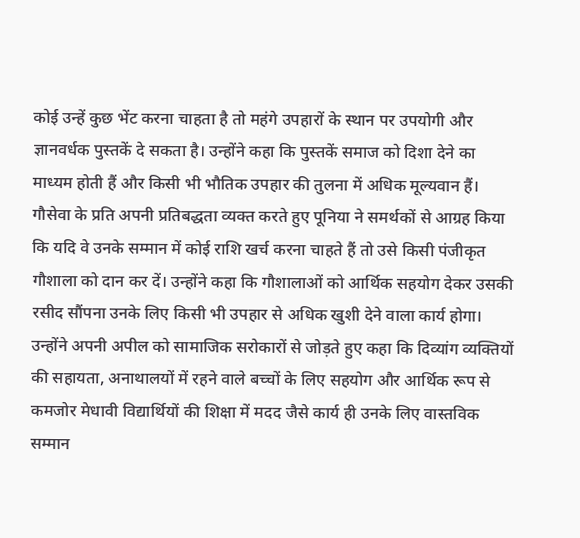कोई उन्हें कुछ भेंट करना चाहता है तो महंगे उपहारों के स्थान पर उपयोगी और ज्ञानवर्धक पुस्तकें दे सकता है। उन्होंने कहा कि पुस्तकें समाज को दिशा देने का माध्यम होती हैं और किसी भी भौतिक उपहार की तुलना में अधिक मूल्यवान हैं।
गौसेवा के प्रति अपनी प्रतिबद्धता व्यक्त करते हुए पूनिया ने समर्थकों से आग्रह किया कि यदि वे उनके सम्मान में कोई राशि खर्च करना चाहते हैं तो उसे किसी पंजीकृत गौशाला को दान कर दें। उन्होंने कहा कि गौशालाओं को आर्थिक सहयोग देकर उसकी रसीद सौंपना उनके लिए किसी भी उपहार से अधिक खुशी देने वाला कार्य होगा।
उन्होंने अपनी अपील को सामाजिक सरोकारों से जोड़ते हुए कहा कि दिव्यांग व्यक्तियों की सहायता, अनाथालयों में रहने वाले बच्चों के लिए सहयोग और आर्थिक रूप से कमजोर मेधावी विद्यार्थियों की शिक्षा में मदद जैसे कार्य ही उनके लिए वास्तविक सम्मान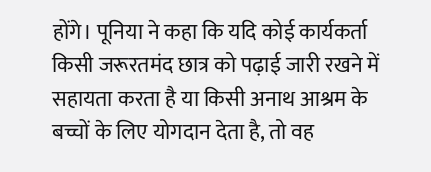होंगे। पूनिया ने कहा कि यदि कोई कार्यकर्ता किसी जरूरतमंद छात्र को पढ़ाई जारी रखने में सहायता करता है या किसी अनाथ आश्रम के बच्चों के लिए योगदान देता है, तो वह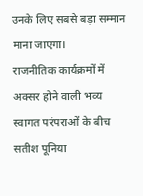उनके लिए सबसे बड़ा सम्मान माना जाएगा।
राजनीतिक कार्यक्रमों में अक्सर होने वाली भव्य स्वागत परंपराओं के बीच सतीश पूनिया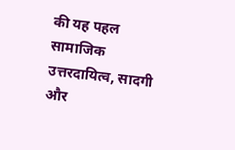की यह पहल सामाजिक उत्तरदायित्व, सादगी और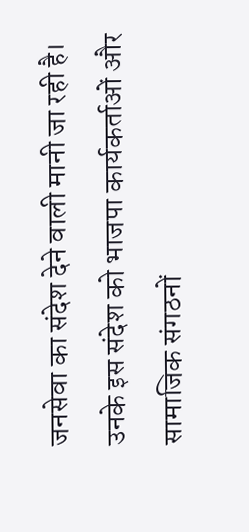जनसेवा का संदेश देने वाली मानी जा रही है। उनके इस संदेश को भाजपा कार्यकर्ताओं और सामाजिक संगठनों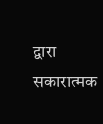द्वारा सकारात्मक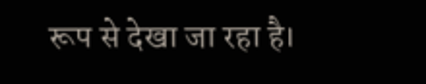रूप से देखा जा रहा है।